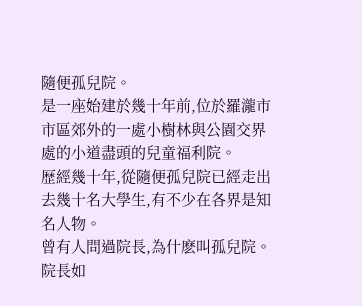隨便孤兒院。
是一座始建於幾十年前,位於羅瀧市市區郊外的一處小樹林與公園交界處的小道盡頭的兒童福利院。
歷經幾十年,從隨便孤兒院已經走出去幾十名大學生,有不少在各界是知名人物。
曾有人問過院長,為什麽叫孤兒院。
院長如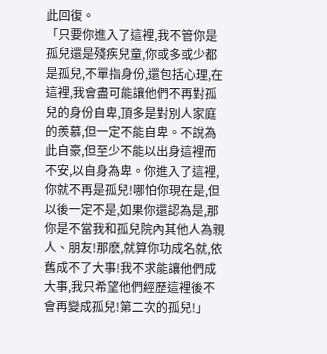此回復。
「只要你進入了這裡,我不管你是孤兒還是殘疾兒童,你或多或少都是孤兒,不單指身份,還包括心理,在這裡,我會盡可能讓他們不再對孤兒的身份自卑,頂多是對別人家庭的羨慕,但一定不能自卑。不說為此自豪,但至少不能以出身這裡而不安,以自身為卑。你進入了這裡,你就不再是孤兒!哪怕你現在是,但以後一定不是,如果你還認為是,那你是不當我和孤兒院內其他人為親人、朋友!那麽,就算你功成名就,依舊成不了大事!我不求能讓他們成大事,我只希望他們經歷這裡後不會再變成孤兒!第二次的孤兒!」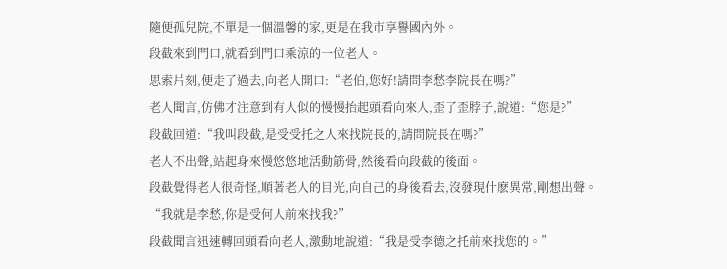隨便孤兒院,不單是一個溫馨的家,更是在我市享譽國內外。
段截來到門口,就看到門口乘涼的一位老人。
思索片刻,便走了過去,向老人開口:“老伯,您好!請問李愁李院長在嗎?”
老人聞言,仿佛才注意到有人似的慢慢抬起頭看向來人,歪了歪脖子,說道:“您是?”
段截回道:“我叫段截,是受受托之人來找院長的,請問院長在嗎?”
老人不出聲,站起身來慢悠悠地活動筋骨,然後看向段截的後面。
段截覺得老人很奇怪,順著老人的目光,向自己的身後看去,沒發現什麽異常,剛想出聲。
“我就是李愁,你是受何人前來找我?”
段截聞言迅速轉回頭看向老人,激動地說道:“我是受李德之托前來找您的。”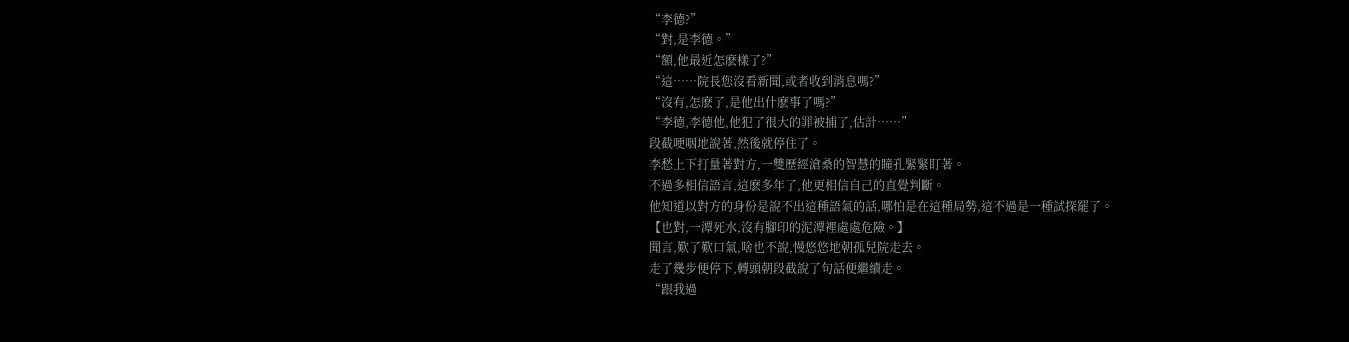“李德?”
“對,是李德。”
“額,他最近怎麽樣了?”
“這……院長您沒看新聞,或者收到消息嗎?”
“沒有,怎麽了,是他出什麽事了嗎?”
“李德,李德他,他犯了很大的罪被捕了,估計……”
段截哽咽地說著,然後就停住了。
李愁上下打量著對方,一雙歷經滄桑的智慧的瞳孔緊緊盯著。
不過多相信語言,這麽多年了,他更相信自己的直覺判斷。
他知道以對方的身份是說不出這種語氣的話,哪怕是在這種局勢,這不過是一種試探罷了。
【也對,一潭死水,沒有腳印的泥潭裡處處危險。】
聞言,歎了歎口氣,啥也不說,慢悠悠地朝孤兒院走去。
走了幾步便停下,轉頭朝段截說了句話便繼續走。
“跟我過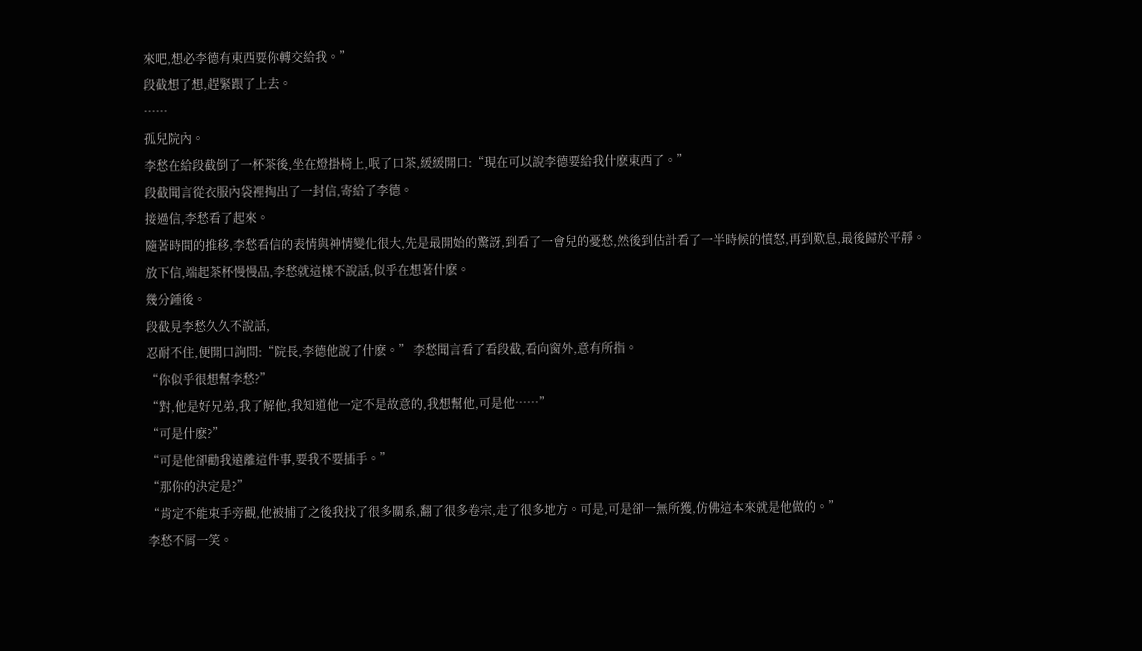來吧,想必李德有東西要你轉交給我。”
段截想了想,趕緊跟了上去。
……
孤兒院內。
李愁在給段截倒了一杯茶後,坐在燈掛椅上,呡了口茶,緩緩開口:“現在可以說李德要給我什麽東西了。”
段截聞言從衣服內袋裡掏出了一封信,寄給了李德。
接過信,李愁看了起來。
隨著時間的推移,李愁看信的表情與神情變化很大,先是最開始的驚訝,到看了一會兒的憂愁,然後到估計看了一半時候的憤怒,再到歎息,最後歸於平靜。
放下信,端起茶杯慢慢品,李愁就這樣不說話,似乎在想著什麽。
幾分鍾後。
段截見李愁久久不說話,
忍耐不住,便開口詢問:“院長,李德他說了什麽。” 李愁聞言看了看段截,看向窗外,意有所指。
“你似乎很想幫李愁?”
“對,他是好兄弟,我了解他,我知道他一定不是故意的,我想幫他,可是他……”
“可是什麽?”
“可是他卻勸我遠離這件事,要我不要插手。”
“那你的決定是?”
“肯定不能束手旁觀,他被捕了之後我找了很多關系,翻了很多卷宗,走了很多地方。可是,可是卻一無所獲,仿佛這本來就是他做的。”
李愁不屑一笑。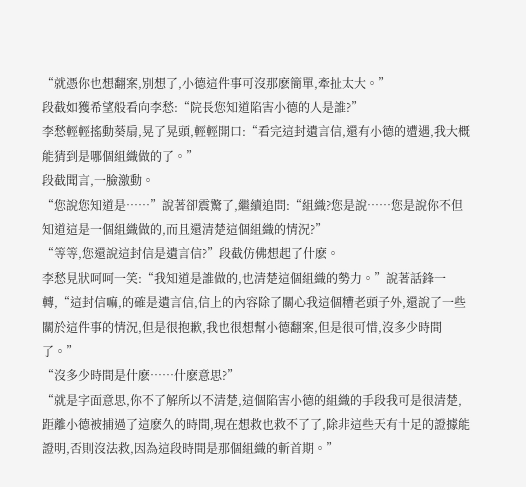“就憑你也想翻案,別想了,小德這件事可沒那麽簡單,牽扯太大。”
段截如獲希望般看向李愁:“院長您知道陷害小德的人是誰?”
李愁輕輕搖動葵扇,晃了晃頭,輕輕開口:“看完這封遺言信,還有小德的遭遇,我大概能猜到是哪個組織做的了。”
段截聞言,一臉激動。
“您說您知道是……”說著卻震驚了,繼續追問:“組織?您是說……您是說你不但知道這是一個組織做的,而且還清楚這個組織的情況?”
“等等,您還說這封信是遺言信?”段截仿佛想起了什麽。
李愁見狀呵呵一笑:“我知道是誰做的,也清楚這個組織的勢力。”說著話鋒一轉,“這封信嘛,的確是遺言信,信上的內容除了關心我這個糟老頭子外,還說了一些關於這件事的情況,但是很抱歉,我也很想幫小德翻案,但是很可惜,沒多少時間了。”
“沒多少時間是什麽……什麽意思?”
“就是字面意思,你不了解所以不清楚,這個陷害小德的組織的手段我可是很清楚,距離小德被捕過了這麽久的時間,現在想救也救不了了,除非這些天有十足的證據能證明,否則沒法救,因為這段時間是那個組織的斬首期。”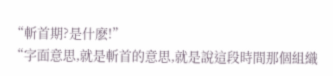“斬首期?是什麽!”
“字面意思,就是斬首的意思,就是說這段時間那個組織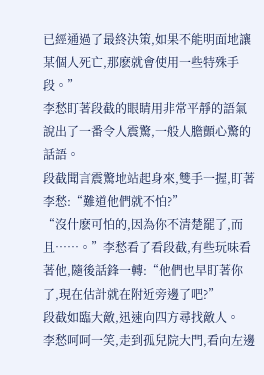已經通過了最終決策,如果不能明面地讓某個人死亡,那麽就會使用一些特殊手段。”
李愁盯著段截的眼睛用非常平靜的語氣說出了一番令人震驚,一般人膽顫心驚的話語。
段截聞言震驚地站起身來,雙手一握,盯著李愁:“難道他們就不怕?”
“沒什麽可怕的,因為你不清楚罷了,而且……。”李愁看了看段截,有些玩味看著他,隨後話鋒一轉:“他們也早盯著你了,現在估計就在附近旁邊了吧?”
段截如臨大敵,迅速向四方尋找敵人。
李愁呵呵一笑,走到孤兒院大門,看向左邊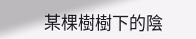某棵樹樹下的陰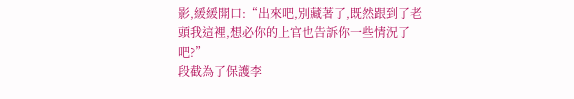影,緩緩開口:“出來吧,別藏著了,既然跟到了老頭我這裡,想必你的上官也告訴你一些情況了吧?”
段截為了保護李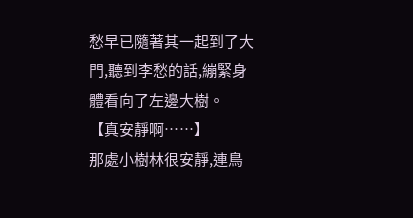愁早已隨著其一起到了大門,聽到李愁的話,繃緊身體看向了左邊大樹。
【真安靜啊……】
那處小樹林很安靜,連鳥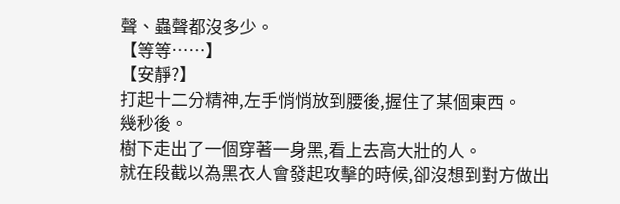聲、蟲聲都沒多少。
【等等……】
【安靜?】
打起十二分精神,左手悄悄放到腰後,握住了某個東西。
幾秒後。
樹下走出了一個穿著一身黑,看上去高大壯的人。
就在段截以為黑衣人會發起攻擊的時候,卻沒想到對方做出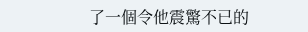了一個令他震驚不已的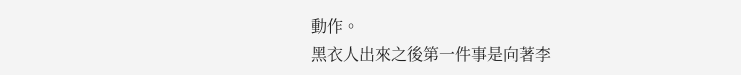動作。
黑衣人出來之後第一件事是向著李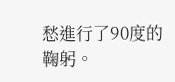愁進行了90度的鞠躬。